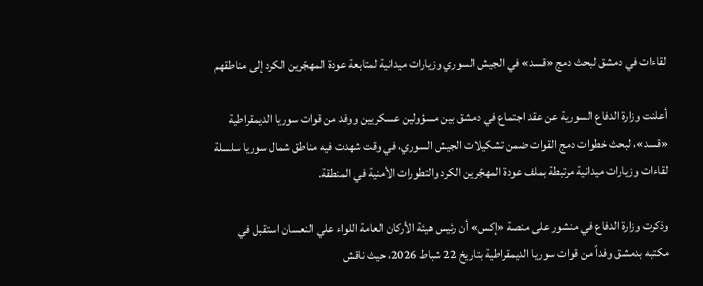لقاءات في دمشق لبحث دمج «قسد» في الجيش السوري وزيارات ميدانية لمتابعة عودة المهجّرين الكرد إلى مناطقهم

أعلنت وزارة الدفاع السورية عن عقد اجتماع في دمشق بين مسؤولين عسكريين ووفد من قوات سوريا الديمقراطية «قسد»، لبحث خطوات دمج القوات ضمن تشكيلات الجيش السوري، في وقت شهدت فيه مناطق شمال سوريا سلسلة لقاءات وزيارات ميدانية مرتبطة بملف عودة المهجّرين الكرد والتطورات الأمنية في المنطقة.

وذكرت وزارة الدفاع في منشور على منصة «إكس» أن رئيس هيئة الأركان العامة اللواء علي النعسان استقبل في مكتبه بدمشق وفداً من قوات سوريا الديمقراطية بتاريخ 22 شباط 2026، حيث ناقش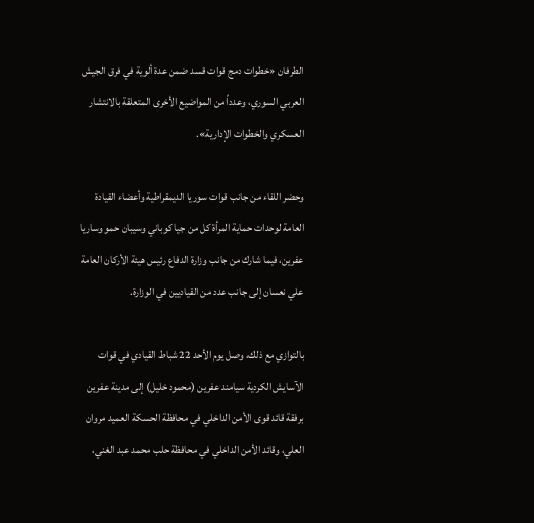الطرفان «خطوات دمج قوات قسد ضمن عدة ألوية في فرق الجيش العربي السوري، وعدداً من المواضيع الأخرى المتعلقة بالانتشار العسكري والخطوات الإدارية».

وحضر اللقاء من جانب قوات سوريا الديمقراطية وأعضاء القيادة العامة لوحدات حماية المرأة كل من جيا كوباني وسيبان حمو وساريا عفرين، فيما شارك من جانب وزارة الدفاع رئيس هيئة الأركان العامة علي نعسان إلى جانب عدد من القياديين في الوزارة.

بالتوازي مع ذلك، وصل يوم الأحد 22 شباط القيادي في قوات الآسايش الكردية سيامند عفرين (محمود خليل) إلى مدينة عفرين برفقة قائد قوى الأمن الداخلي في محافظة الحسكة العميد مروان العلي، وقائد الأمن الداخلي في محافظة حلب محمد عبد الغني،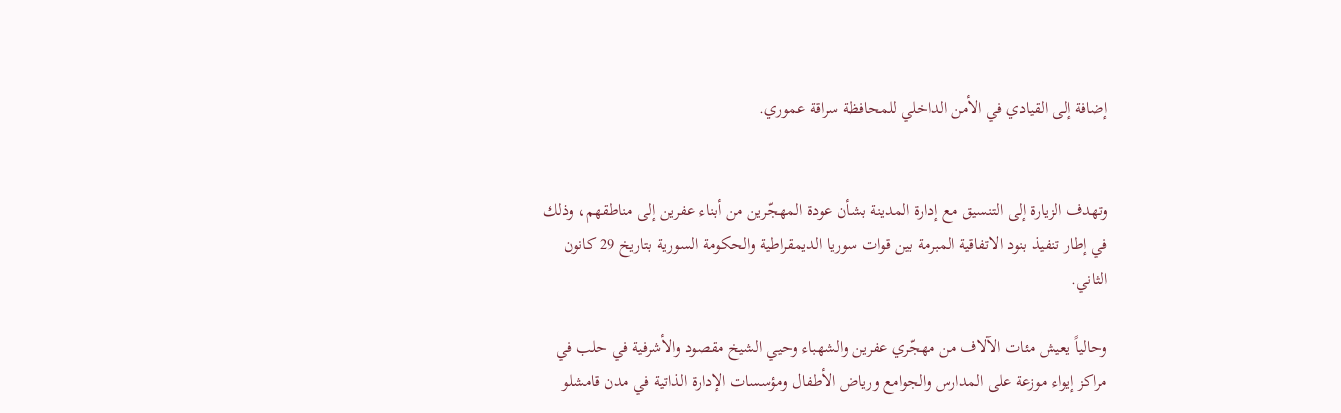إضافة إلى القيادي في الأمن الداخلي للمحافظة سراقة عموري.


وتهدف الزيارة إلى التنسيق مع إدارة المدينة بشأن عودة المهجّرين من أبناء عفرين إلى مناطقهم، وذلك في إطار تنفيذ بنود الاتفاقية المبرمة بين قوات سوريا الديمقراطية والحكومة السورية بتاريخ 29 كانون الثاني.

وحالياً يعيش مئات الآلاف من مهجّري عفرين والشهباء وحيي الشيخ مقصود والأشرفية في حلب في مراكز إيواء موزعة على المدارس والجوامع ورياض الأطفال ومؤسسات الإدارة الذاتية في مدن قامشلو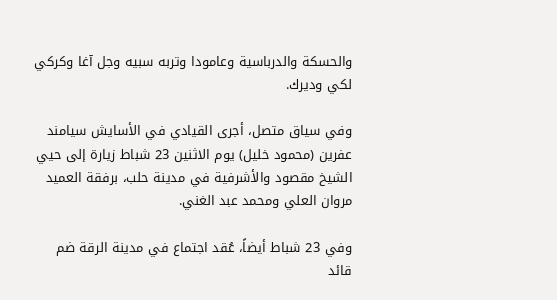والحسكة والدرباسية وعامودا وتربه سبيه وجل آغا وكركي لكي وديرك.

وفي سياق متصل، أجرى القيادي في الأسايش سيامند عفرين (محمود خليل) يوم الاثنين 23 شباط زيارة إلى حيي الشيخ مقصود والأشرفية في مدينة حلب، برفقة العميد مروان العلي ومحمد عبد الغني.

وفي 23 شباط أيضاً، عُقد اجتماع في مدينة الرقة ضم قائد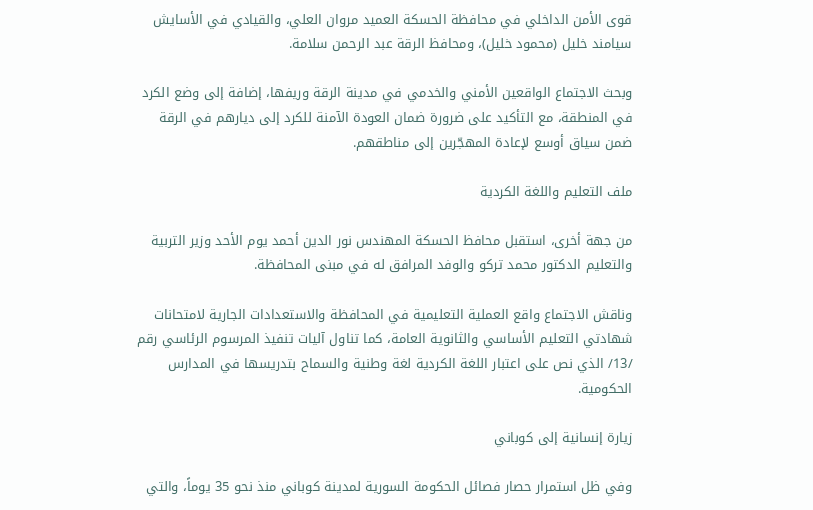قوى الأمن الداخلي في محافظة الحسكة العميد مروان العلي، والقيادي في الأسايش سيامند خليل (محمود خليل)، ومحافظ الرقة عبد الرحمن سلامة.

وبحث الاجتماع الواقعين الأمني والخدمي في مدينة الرقة وريفها، إضافة إلى وضع الكرد في المنطقة، مع التأكيد على ضرورة ضمان العودة الآمنة للكرد إلى ديارهم في الرقة ضمن سياق أوسع لإعادة المهجّرين إلى مناطقهم.

ملف التعليم واللغة الكردية

من جهة أخرى، استقبل محافظ الحسكة المهندس نور الدين أحمد يوم الأحد وزير التربية والتعليم الدكتور محمد تركو والوفد المرافق له في مبنى المحافظة.

وناقش الاجتماع واقع العملية التعليمية في المحافظة والاستعدادات الجارية لامتحانات شهادتي التعليم الأساسي والثانوية العامة، كما تناول آليات تنفيذ المرسوم الرئاسي رقم /13/ الذي نص على اعتبار اللغة الكردية لغة وطنية والسماح بتدريسها في المدارس الحكومية.

زيارة إنسانية إلى كوباني

وفي ظل استمرار حصار فصائل الحكومة السورية لمدينة كوباني منذ نحو 35 يوماً، والتي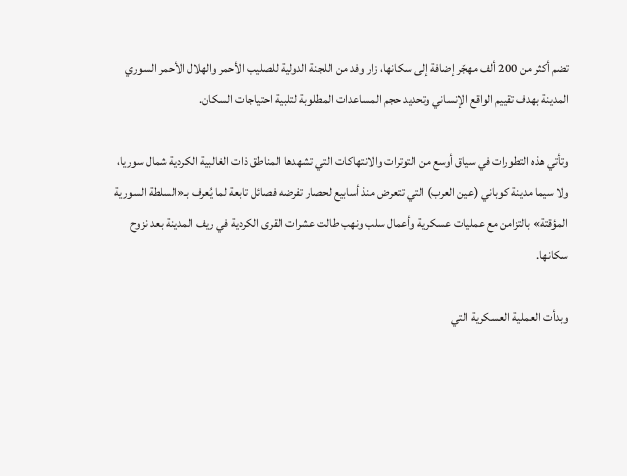تضم أكثر من 200 ألف مهجّر إضافة إلى سكانها، زار وفد من اللجنة الدولية للصليب الأحمر والهلال الأحمر السوري المدينة بهدف تقييم الواقع الإنساني وتحديد حجم المساعدات المطلوبة لتلبية احتياجات السكان.

وتأتي هذه التطورات في سياق أوسع من التوترات والانتهاكات التي تشهدها المناطق ذات الغالبية الكردية شمال سوريا، ولا سيما مدينة كوباني (عين العرب) التي تتعرض منذ أسابيع لحصار تفرضه فصائل تابعة لما يُعرف بـ«السلطة السورية المؤقتة» بالتزامن مع عمليات عسكرية وأعمال سلب ونهب طالت عشرات القرى الكردية في ريف المدينة بعد نزوح سكانها.

وبدأت العملية العسكرية التي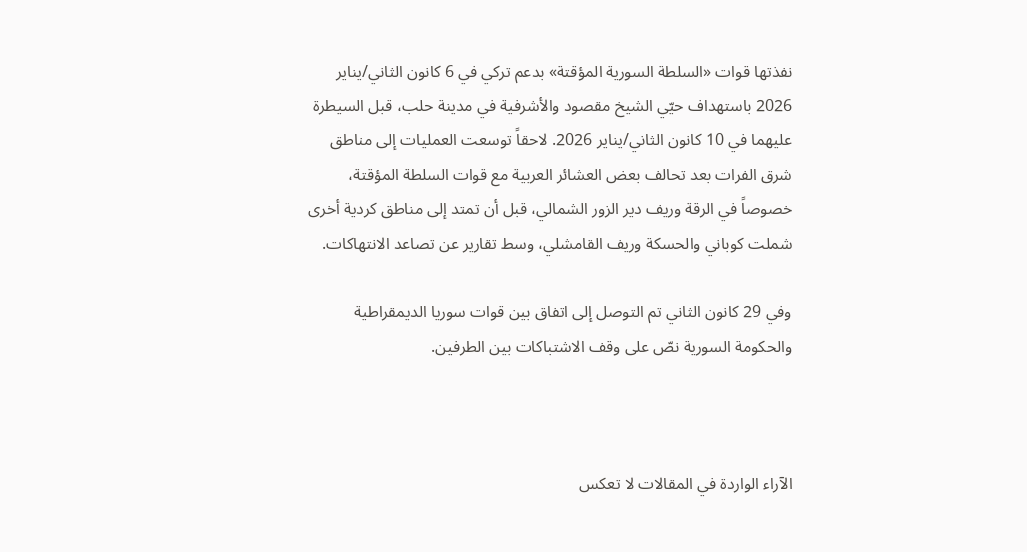نفذتها قوات «السلطة السورية المؤقتة» بدعم تركي في 6 كانون الثاني/يناير 2026 باستهداف حيّي الشيخ مقصود والأشرفية في مدينة حلب، قبل السيطرة عليهما في 10 كانون الثاني/يناير 2026. لاحقاً توسعت العمليات إلى مناطق شرق الفرات بعد تحالف بعض العشائر العربية مع قوات السلطة المؤقتة، خصوصاً في الرقة وريف دير الزور الشمالي، قبل أن تمتد إلى مناطق كردية أخرى شملت كوباني والحسكة وريف القامشلي، وسط تقارير عن تصاعد الانتهاكات.

وفي 29 كانون الثاني تم التوصل إلى اتفاق بين قوات سوريا الديمقراطية والحكومة السورية نصّ على وقف الاشتباكات بين الطرفين.



الآراء الواردة في المقالات لا تعكس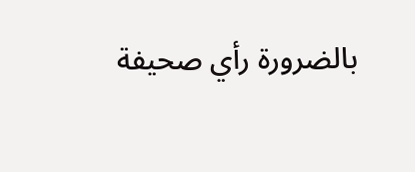بالضرورة رأي صحيفة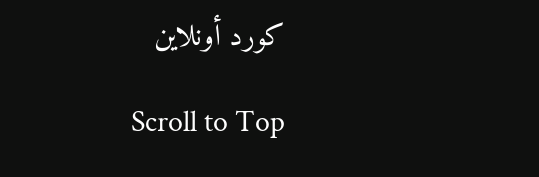كورد أونلاين

Scroll to Top